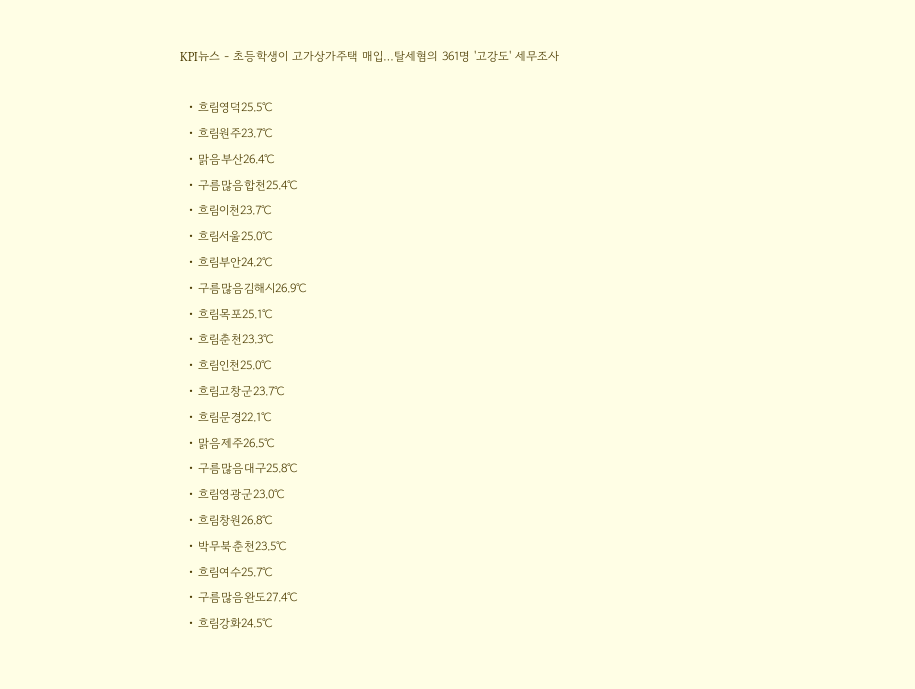KPI뉴스 - 초등학생이 고가상가주택 매입…탈세혐의 361명 '고강도' 세무조사

  • 흐림영덕25.5℃
  • 흐림원주23.7℃
  • 맑음부산26.4℃
  • 구름많음합천25.4℃
  • 흐림이천23.7℃
  • 흐림서울25.0℃
  • 흐림부안24.2℃
  • 구름많음김해시26.9℃
  • 흐림목포25.1℃
  • 흐림춘천23.3℃
  • 흐림인천25.0℃
  • 흐림고창군23.7℃
  • 흐림문경22.1℃
  • 맑음제주26.5℃
  • 구름많음대구25.8℃
  • 흐림영광군23.0℃
  • 흐림창원26.8℃
  • 박무북춘천23.5℃
  • 흐림여수25.7℃
  • 구름많음완도27.4℃
  • 흐림강화24.5℃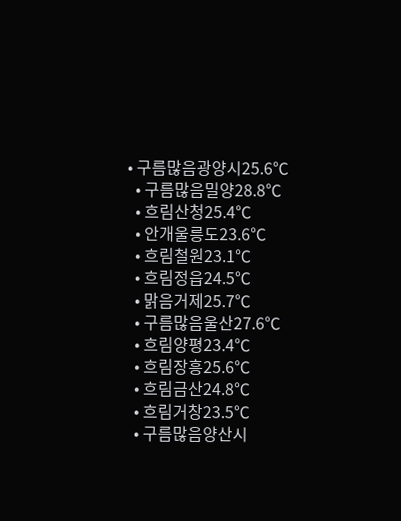• 구름많음광양시25.6℃
  • 구름많음밀양28.8℃
  • 흐림산청25.4℃
  • 안개울릉도23.6℃
  • 흐림철원23.1℃
  • 흐림정읍24.5℃
  • 맑음거제25.7℃
  • 구름많음울산27.6℃
  • 흐림양평23.4℃
  • 흐림장흥25.6℃
  • 흐림금산24.8℃
  • 흐림거창23.5℃
  • 구름많음양산시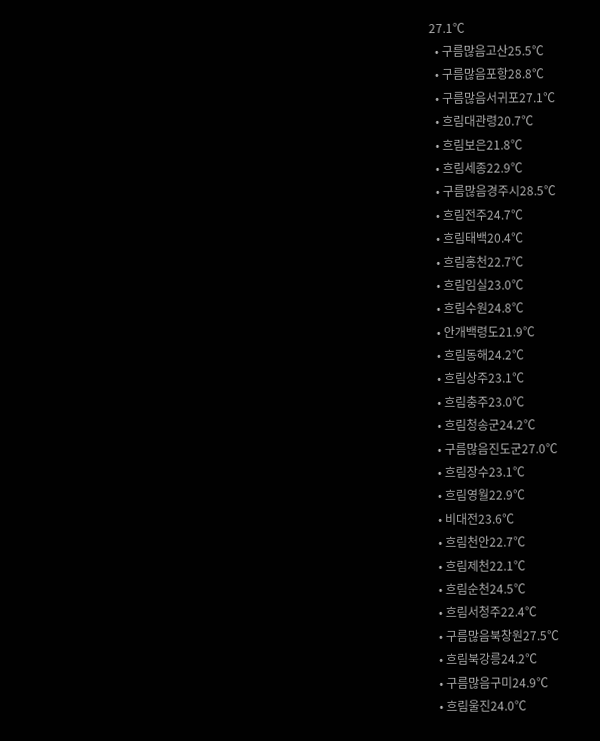27.1℃
  • 구름많음고산25.5℃
  • 구름많음포항28.8℃
  • 구름많음서귀포27.1℃
  • 흐림대관령20.7℃
  • 흐림보은21.8℃
  • 흐림세종22.9℃
  • 구름많음경주시28.5℃
  • 흐림전주24.7℃
  • 흐림태백20.4℃
  • 흐림홍천22.7℃
  • 흐림임실23.0℃
  • 흐림수원24.8℃
  • 안개백령도21.9℃
  • 흐림동해24.2℃
  • 흐림상주23.1℃
  • 흐림충주23.0℃
  • 흐림청송군24.2℃
  • 구름많음진도군27.0℃
  • 흐림장수23.1℃
  • 흐림영월22.9℃
  • 비대전23.6℃
  • 흐림천안22.7℃
  • 흐림제천22.1℃
  • 흐림순천24.5℃
  • 흐림서청주22.4℃
  • 구름많음북창원27.5℃
  • 흐림북강릉24.2℃
  • 구름많음구미24.9℃
  • 흐림울진24.0℃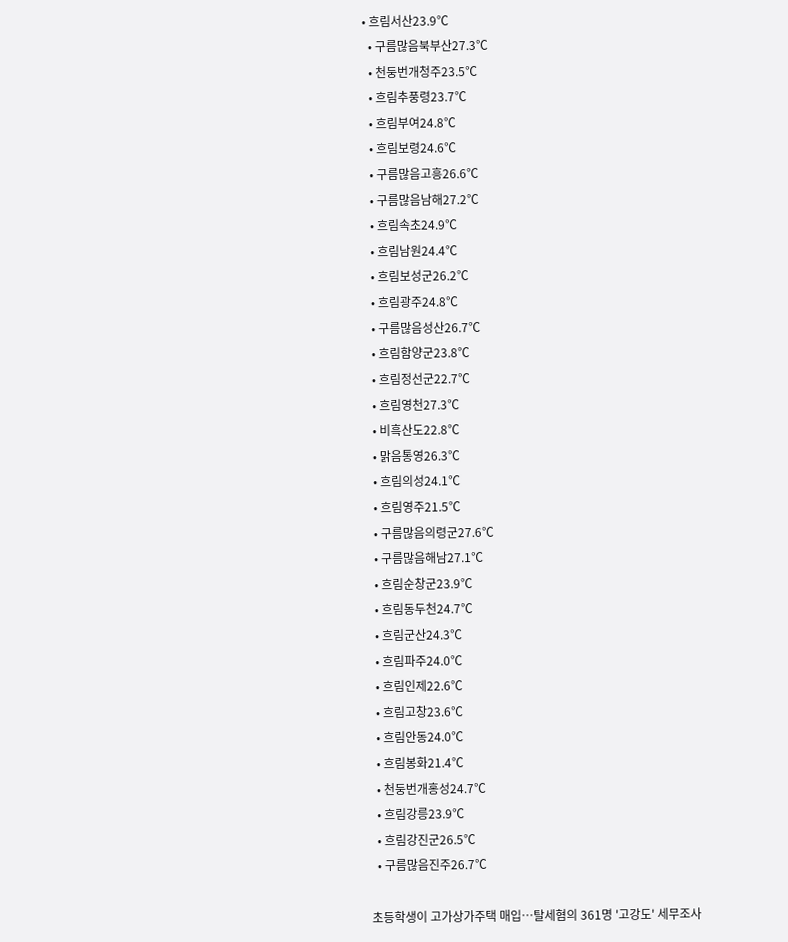• 흐림서산23.9℃
  • 구름많음북부산27.3℃
  • 천둥번개청주23.5℃
  • 흐림추풍령23.7℃
  • 흐림부여24.8℃
  • 흐림보령24.6℃
  • 구름많음고흥26.6℃
  • 구름많음남해27.2℃
  • 흐림속초24.9℃
  • 흐림남원24.4℃
  • 흐림보성군26.2℃
  • 흐림광주24.8℃
  • 구름많음성산26.7℃
  • 흐림함양군23.8℃
  • 흐림정선군22.7℃
  • 흐림영천27.3℃
  • 비흑산도22.8℃
  • 맑음통영26.3℃
  • 흐림의성24.1℃
  • 흐림영주21.5℃
  • 구름많음의령군27.6℃
  • 구름많음해남27.1℃
  • 흐림순창군23.9℃
  • 흐림동두천24.7℃
  • 흐림군산24.3℃
  • 흐림파주24.0℃
  • 흐림인제22.6℃
  • 흐림고창23.6℃
  • 흐림안동24.0℃
  • 흐림봉화21.4℃
  • 천둥번개홍성24.7℃
  • 흐림강릉23.9℃
  • 흐림강진군26.5℃
  • 구름많음진주26.7℃

초등학생이 고가상가주택 매입…탈세혐의 361명 '고강도' 세무조사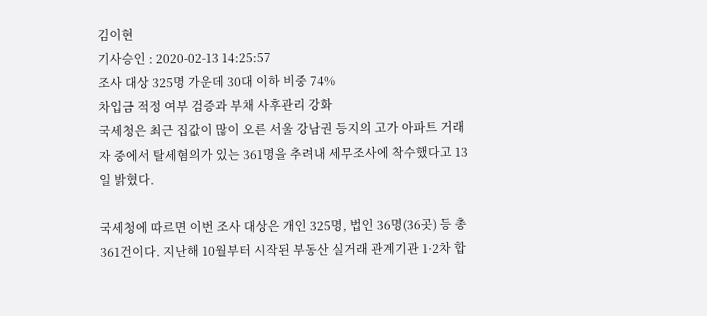김이현
기사승인 : 2020-02-13 14:25:57
조사 대상 325명 가운데 30대 이하 비중 74%
차입금 적정 여부 검증과 부채 사후관리 강화
국세청은 최근 집값이 많이 오른 서울 강남권 등지의 고가 아파트 거래자 중에서 탈세혐의가 있는 361명을 추려내 세무조사에 착수했다고 13일 밝혔다.

국세청에 따르면 이번 조사 대상은 개인 325명, 법인 36명(36곳) 등 총 361건이다. 지난해 10월부터 시작된 부동산 실거래 관계기관 1·2차 합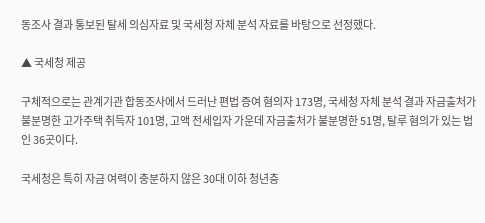동조사 결과 통보된 탈세 의심자료 및 국세청 자체 분석 자료를 바탕으로 선정했다.

▲ 국세청 제공

구체적으로는 관계기관 합동조사에서 드러난 편법 증여 혐의자 173명, 국세청 자체 분석 결과 자금출처가 불분명한 고가주택 취득자 101명, 고액 전세입자 가운데 자금출처가 불분명한 51명, 탈루 혐의가 있는 법인 36곳이다.

국세청은 특히 자금 여력이 충분하지 않은 30대 이하 청년층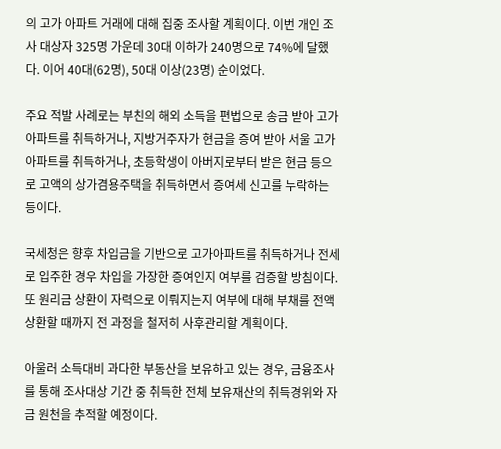의 고가 아파트 거래에 대해 집중 조사할 계획이다. 이번 개인 조사 대상자 325명 가운데 30대 이하가 240명으로 74%에 달했다. 이어 40대(62명), 50대 이상(23명) 순이었다.

주요 적발 사례로는 부친의 해외 소득을 편법으로 송금 받아 고가 아파트를 취득하거나, 지방거주자가 현금을 증여 받아 서울 고가 아파트를 취득하거나, 초등학생이 아버지로부터 받은 현금 등으로 고액의 상가겸용주택을 취득하면서 증여세 신고를 누락하는 등이다.

국세청은 향후 차입금을 기반으로 고가아파트를 취득하거나 전세로 입주한 경우 차입을 가장한 증여인지 여부를 검증할 방침이다. 또 원리금 상환이 자력으로 이뤄지는지 여부에 대해 부채를 전액 상환할 때까지 전 과정을 철저히 사후관리할 계획이다.

아울러 소득대비 과다한 부동산을 보유하고 있는 경우, 금융조사를 통해 조사대상 기간 중 취득한 전체 보유재산의 취득경위와 자금 원천을 추적할 예정이다.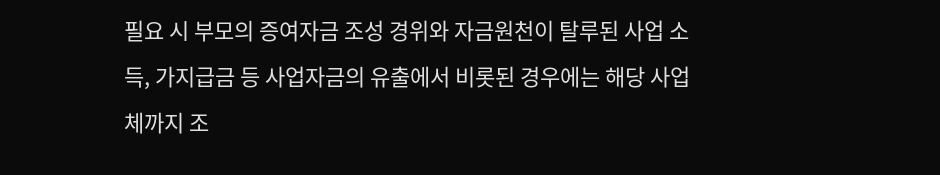필요 시 부모의 증여자금 조성 경위와 자금원천이 탈루된 사업 소득, 가지급금 등 사업자금의 유출에서 비롯된 경우에는 해당 사업체까지 조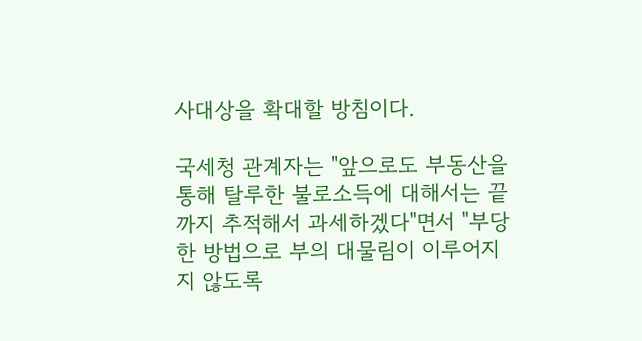사대상을 확대할 방침이다.

국세청 관계자는 "앞으로도 부동산을 통해 탈루한 불로소득에 대해서는 끝까지 추적해서 과세하겠다"면서 "부당한 방법으로 부의 대물림이 이루어지지 않도록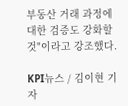부동산 거래 과정에 대한 검증도 강화할 것"이라고 강조했다.

KPI뉴스 / 김이현 기자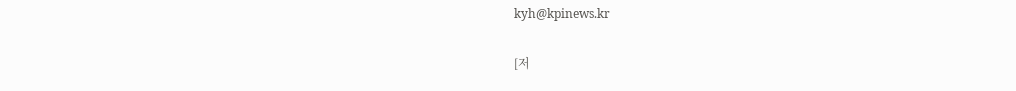kyh@kpinews.kr

[저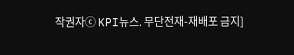작권자ⓒ KPI뉴스. 무단전재-재배포 금지]